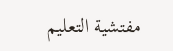مفتشية التعليم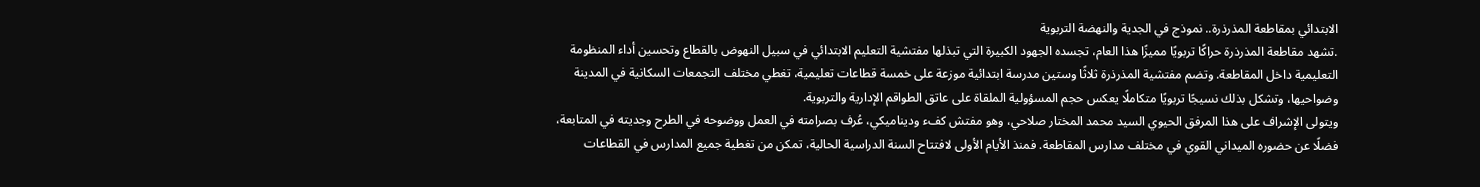الابتدائي بمقاطعة المذرذرة.. نموذج في الجدية والنهضة التربوية
.تشهد مقاطعة المذرذرة حراكًا تربويًا مميزًا هذا العام، تجسده الجهود الكبيرة التي تبذلها مفتشية التعليم الابتدائي في سبيل النهوض بالقطاع وتحسين أداء المنظومة التعليمية داخل المقاطعة. وتضم مفتشية المذرذرة ثلاثًا وستين مدرسة ابتدائية موزعة على خمسة قطاعات تعليمية، تغطي مختلف التجمعات السكانية في المدينة وضواحيها، وتشكل بذلك نسيجًا تربويًا متكاملًا يعكس حجم المسؤولية الملقاة على عاتق الطواقم الإدارية والتربوية.
ويتولى الإشراف على هذا المرفق الحيوي السيد محمد المختار صلاحي، وهو مفتش كفء وديناميكي، عُرف بصرامته في العمل ووضوحه في الطرح وجديته في المتابعة، فضلًا عن حضوره الميداني القوي في مختلف مدارس المقاطعة. فمنذ الأيام الأولى لافتتاح السنة الدراسية الحالية، تمكن من تغطية جميع المدارس في القطاعات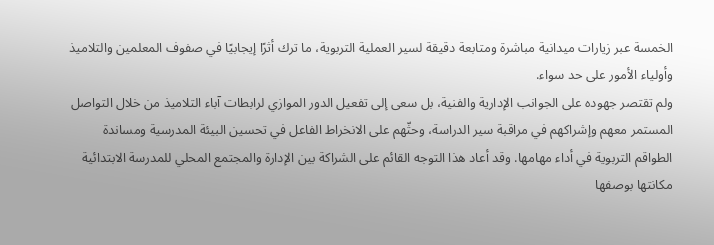الخمسة عبر زيارات ميدانية مباشرة ومتابعة دقيقة لسير العملية التربوية، ما ترك أثرًا إيجابيًا في صفوف المعلمين والتلاميذ وأولياء الأمور على حد سواء.
ولم تقتصر جهوده على الجوانب الإدارية والفنية، بل سعى إلى تفعيل الدور الموازي لرابطات آباء التلاميذ من خلال التواصل المستمر معهم وإشراكهم في مراقبة سير الدراسة، وحثّهم على الانخراط الفاعل في تحسين البيئة المدرسية ومساندة الطواقم التربوية في أداء مهامها. وقد أعاد هذا التوجه القائم على الشراكة بين الإدارة والمجتمع المحلي للمدرسة الابتدائية مكانتها بوصفها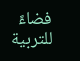فضاءً للتربية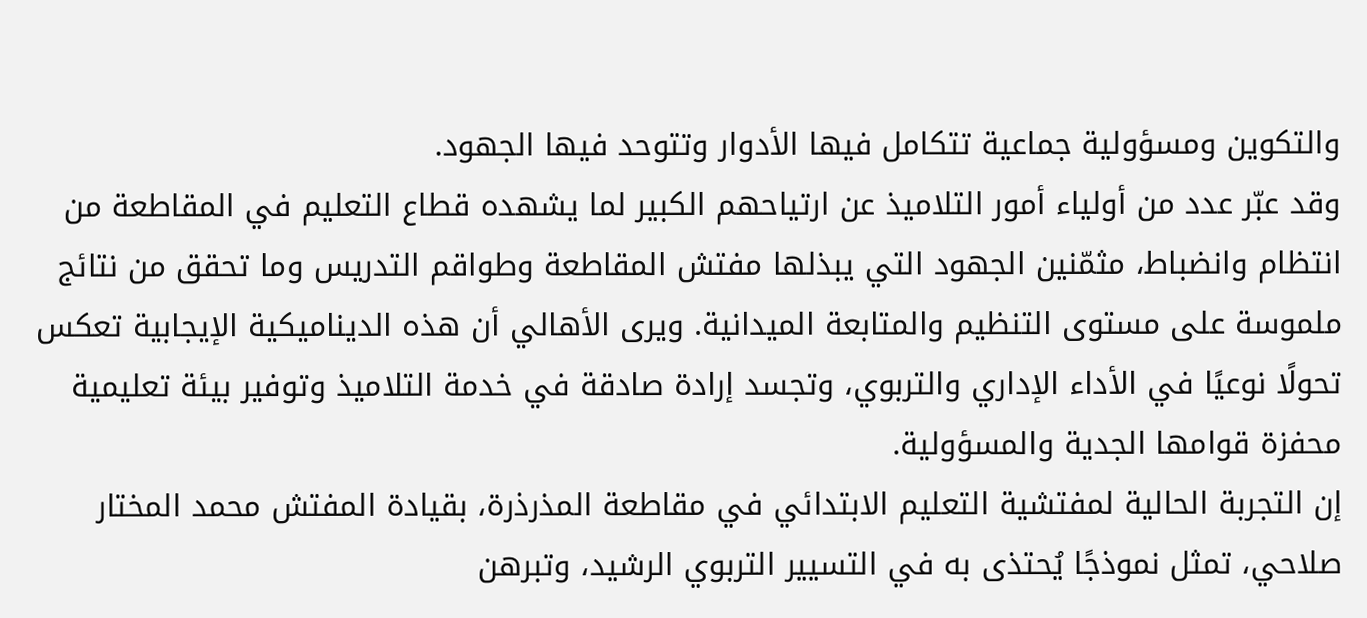والتكوين ومسؤولية جماعية تتكامل فيها الأدوار وتتوحد فيها الجهود.
وقد عبّر عدد من أولياء أمور التلاميذ عن ارتياحهم الكبير لما يشهده قطاع التعليم في المقاطعة من انتظام وانضباط، مثمّنين الجهود التي يبذلها مفتش المقاطعة وطواقم التدريس وما تحقق من نتائج ملموسة على مستوى التنظيم والمتابعة الميدانية. ويرى الأهالي أن هذه الديناميكية الإيجابية تعكس تحولًا نوعيًا في الأداء الإداري والتربوي، وتجسد إرادة صادقة في خدمة التلاميذ وتوفير بيئة تعليمية محفزة قوامها الجدية والمسؤولية.
إن التجربة الحالية لمفتشية التعليم الابتدائي في مقاطعة المذرذرة، بقيادة المفتش محمد المختار صلاحي، تمثل نموذجًا يُحتذى به في التسيير التربوي الرشيد، وتبرهن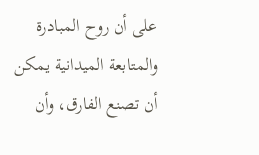على أن روح المبادرة والمتابعة الميدانية يمكن أن تصنع الفارق، وأن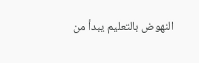النهوض بالتعليم يبدأ من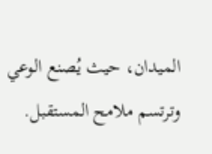الميدان، حيث يُصنع الوعي وترتسم ملامح المستقبل.